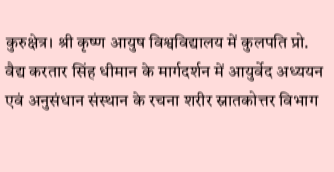कुरुक्षेत्र। श्री कृष्ण आयुष विश्वविद्यालय में कुलपति प्रो. वैद्य करतार सिंह धीमान के मार्गदर्शन में आयुर्वेद अध्ययन एवं अनुसंधान संस्थान के रचना शरीर स्नातकोत्तर विभाग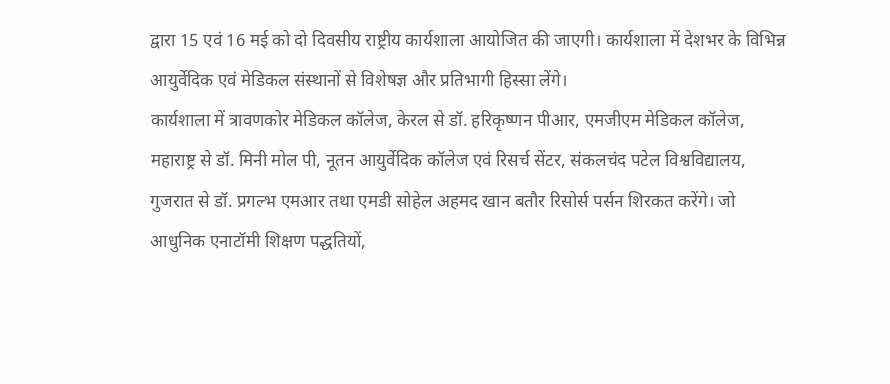द्वारा 15 एवं 16 मई को दो दिवसीय राष्ट्रीय कार्यशाला आयोजित की जाएगी। कार्यशाला में देशभर के विभिन्न आयुर्वेदिक एवं मेडिकल संस्थानों से विशेषज्ञ और प्रतिभागी हिस्सा लेंगे।
कार्यशाला में त्रावणकोर मेडिकल कॉलेज, केरल से डॉ. हरिकृष्णन पीआर, एमजीएम मेडिकल कॉलेज, महाराष्ट्र से डॉ. मिनी मोल पी, नूतन आयुर्वेदिक कॉलेज एवं रिसर्च सेंटर, संकलचंद पटेल विश्वविद्यालय, गुजरात से डॉ. प्रगल्भ एमआर तथा एमडी सोहेल अहमद खान बतौर रिसोर्स पर्सन शिरकत करेंगे। जो आधुनिक एनाटॉमी शिक्षण पद्धतियों,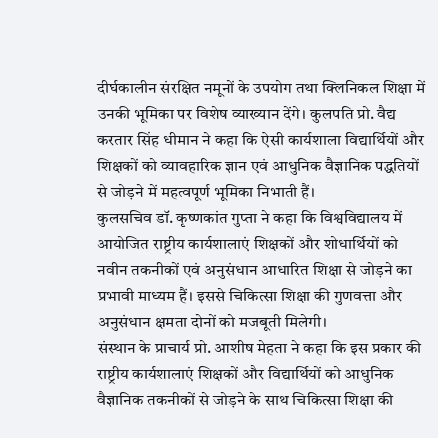दीर्घकालीन संरक्षित नमूनों के उपयोग तथा क्लिनिकल शिक्षा में उनकी भूमिका पर विशेष व्याख्यान देंगे। कुलपति प्रो. वैद्य करतार सिंह धीमान ने कहा कि ऐसी कार्यशाला विद्यार्थियों और शिक्षकों को व्यावहारिक ज्ञान एवं आधुनिक वैज्ञानिक पद्धतियों से जोड़ने में महत्वपूर्ण भूमिका निभाती हैं।
कुलसचिव डॉ. कृष्णकांत गुप्ता ने कहा कि विश्वविद्यालय में आयोजित राष्ट्रीय कार्यशालाएं शिक्षकों और शोधार्थियों को नवीन तकनीकों एवं अनुसंधान आधारित शिक्षा से जोड़ने का प्रभावी माध्यम हैं। इससे चिकित्सा शिक्षा की गुणवत्ता और अनुसंधान क्षमता दोनों को मजबूती मिलेगी।
संस्थान के प्राचार्य प्रो. आशीष मेहता ने कहा कि इस प्रकार की राष्ट्रीय कार्यशालाएं शिक्षकों और विद्यार्थियों को आधुनिक वैज्ञानिक तकनीकों से जोड़ने के साथ चिकित्सा शिक्षा की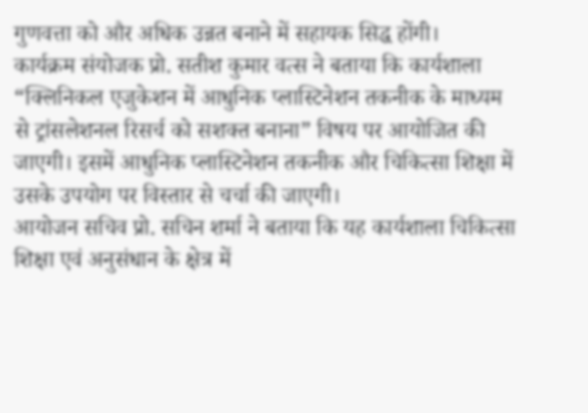गुणवत्ता को और अधिक उन्नत बनाने में सहायक सिद्ध होंगी।
कार्यक्रम संयोजक प्रो. सतीश कुमार वत्स ने बताया कि कार्यशाला “क्लिनिकल एजुकेशन में आधुनिक प्लास्टिनेशन तकनीक के माध्यम से ट्रांसलेशनल रिसर्च को सशक्त बनाना” विषय पर आयोजित की जाएगी। इसमें आधुनिक प्लास्टिनेशन तकनीक और चिकित्सा शिक्षा में उसके उपयोग पर विस्तार से चर्चा की जाएगी।
आयोजन सचिव प्रो. सचिन शर्मा ने बताया कि यह कार्यशाला चिकित्सा शिक्षा एवं अनुसंधान के क्षेत्र में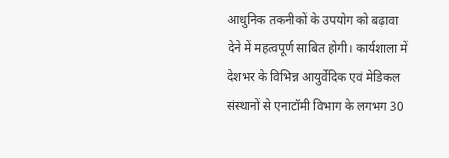आधुनिक तकनीकों के उपयोग को बढ़ावा देने में महत्वपूर्ण साबित होगी। कार्यशाला में देशभर के विभिन्न आयुर्वेदिक एवं मेडिकल संस्थानों से एनाटॉमी विभाग के लगभग 30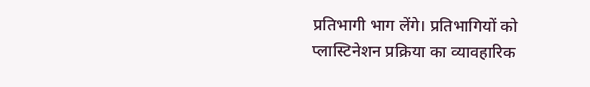प्रतिभागी भाग लेंगे। प्रतिभागियों को प्लास्टिनेशन प्रक्रिया का व्यावहारिक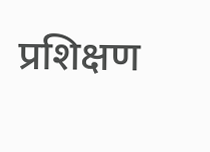प्रशिक्षण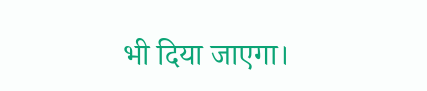भी दिया जाएगा।